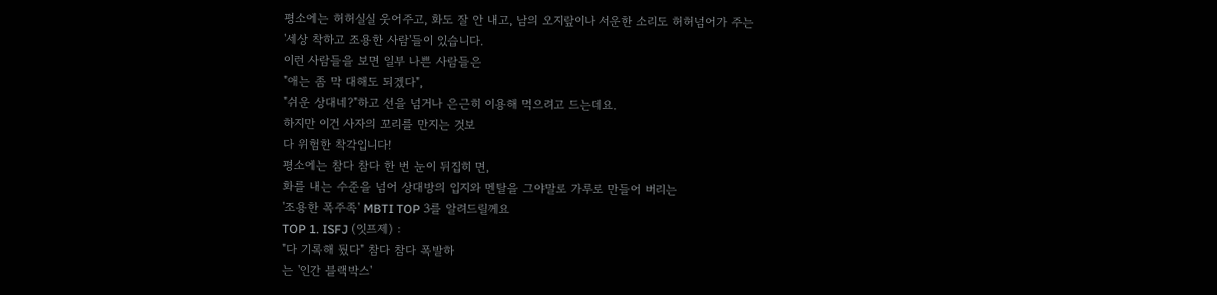평소에는 허허실실 웃어주고, 화도 잘 안 내고, 남의 오지랖이나 서운한 소리도 허허넘어가 주는
'세상 착하고 조용한 사람'들이 있습니다.
이런 사람들을 보면 일부 나쁜 사람들은
"애는 좀 막 대해도 되겠다",
"쉬운 상대네?"하고 선을 넘거나 은근히 이용해 먹으려고 드는데요.
하지만 이건 사자의 꼬리를 만지는 것보
다 위험한 착각입니다!
평소에는 참다 참다 한 번 눈이 뒤집히 면,
화를 내는 수준을 넘어 상대방의 입지와 멘탈을 그야말로 가루로 만들어 버리는
'조용한 폭주족' MBTI TOP 3를 알려드릴께요
TOP 1. ISFJ (잇프제) :
"다 기록해 뒀다" 참다 참다 폭발하
는 '인간 블랙박스'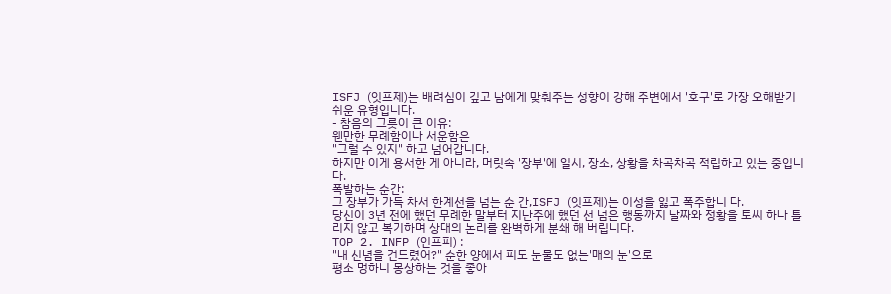ISFJ (잇프제)는 배려심이 깊고 남에게 맞춰주는 성향이 강해 주변에서 '호구'로 가장 오해받기
쉬운 유형입니다.
- 참음의 그릇이 큰 이유:
웬만한 무례함이나 서운함은
"그럴 수 있지" 하고 넘어갑니다.
하지만 이게 용서한 게 아니라, 머릿속 '장부'에 일시, 장소, 상황을 차곡차곡 적립하고 있는 중입니다.
폭발하는 순간:
그 장부가 가득 차서 한계선을 넘는 순 간,ISFJ (잇프제)는 이성을 잃고 폭주합니 다.
당신이 3년 전에 했던 무례한 말부터 지난주에 했던 선 넘은 행동까지 날짜와 정황을 토씨 하나 틀리지 않고 복기하며 상대의 논리를 완벽하게 분쇄 해 버립니다.
TOP 2. INFP (인프피) :
"내 신념을 건드렸어?" 순한 양에서 피도 눈물도 없는'매의 눈'으로
평소 멍하니 몽상하는 것을 좋아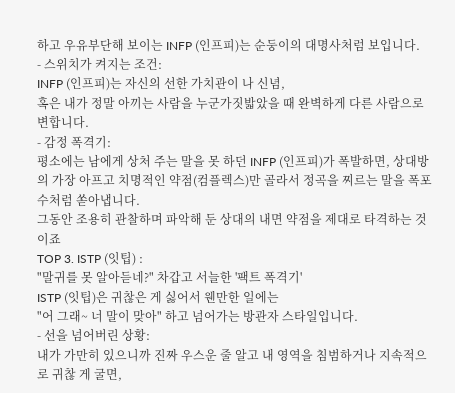하고 우유부단해 보이는 INFP (인프피)는 순둥이의 대명사처럼 보입니다.
- 스위치가 켜지는 조건:
INFP (인프피)는 자신의 선한 가치관이 나 신념,
혹은 내가 정말 아끼는 사람을 누군가짓밟았을 때 완벽하게 다른 사람으로 변합니다.
- 감정 폭격기:
평소에는 남에게 상처 주는 말을 못 하던 INFP (인프피)가 폭발하면, 상대방의 가장 아프고 치명적인 약점(컴플렉스)만 골라서 정곡을 찌르는 말을 폭포수처럼 쏟아냅니다.
그동안 조용히 관찰하며 파악해 둔 상대의 내면 약점을 제대로 타격하는 것이죠
TOP 3. ISTP (잇팁) :
"말귀를 못 알아듣네?" 차갑고 서늘한 '팩트 폭격기'
ISTP (잇팁)은 귀찮은 게 싫어서 웬만한 일에는
"어 그래~ 너 말이 맞아" 하고 넘어가는 방관자 스타일입니다.
- 선을 넘어버린 상황:
내가 가만히 있으니까 진짜 우스운 줄 알고 내 영역을 침범하거나 지속적으로 귀찮 게 굴면,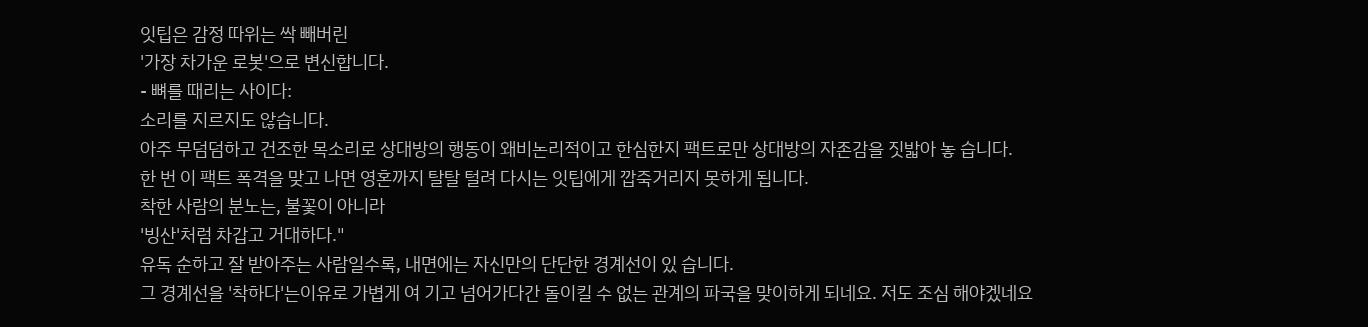잇팁은 감정 따위는 싹 빼버린
'가장 차가운 로봇'으로 변신합니다.
- 뼈를 때리는 사이다:
소리를 지르지도 않습니다.
아주 무덤덤하고 건조한 목소리로 상대방의 행동이 왜비논리적이고 한심한지 팩트로만 상대방의 자존감을 짓밟아 놓 습니다.
한 번 이 팩트 폭격을 맞고 나면 영혼까지 탈탈 털려 다시는 잇팁에게 깝죽거리지 못하게 됩니다.
착한 사람의 분노는, 불꽃이 아니라
'빙산'처럼 차갑고 거대하다."
유독 순하고 잘 받아주는 사람일수록, 내면에는 자신만의 단단한 경계선이 있 습니다.
그 경계선을 '착하다'는이유로 가볍게 여 기고 넘어가다간 돌이킬 수 없는 관계의 파국을 맞이하게 되네요. 저도 조심 해야겠네요